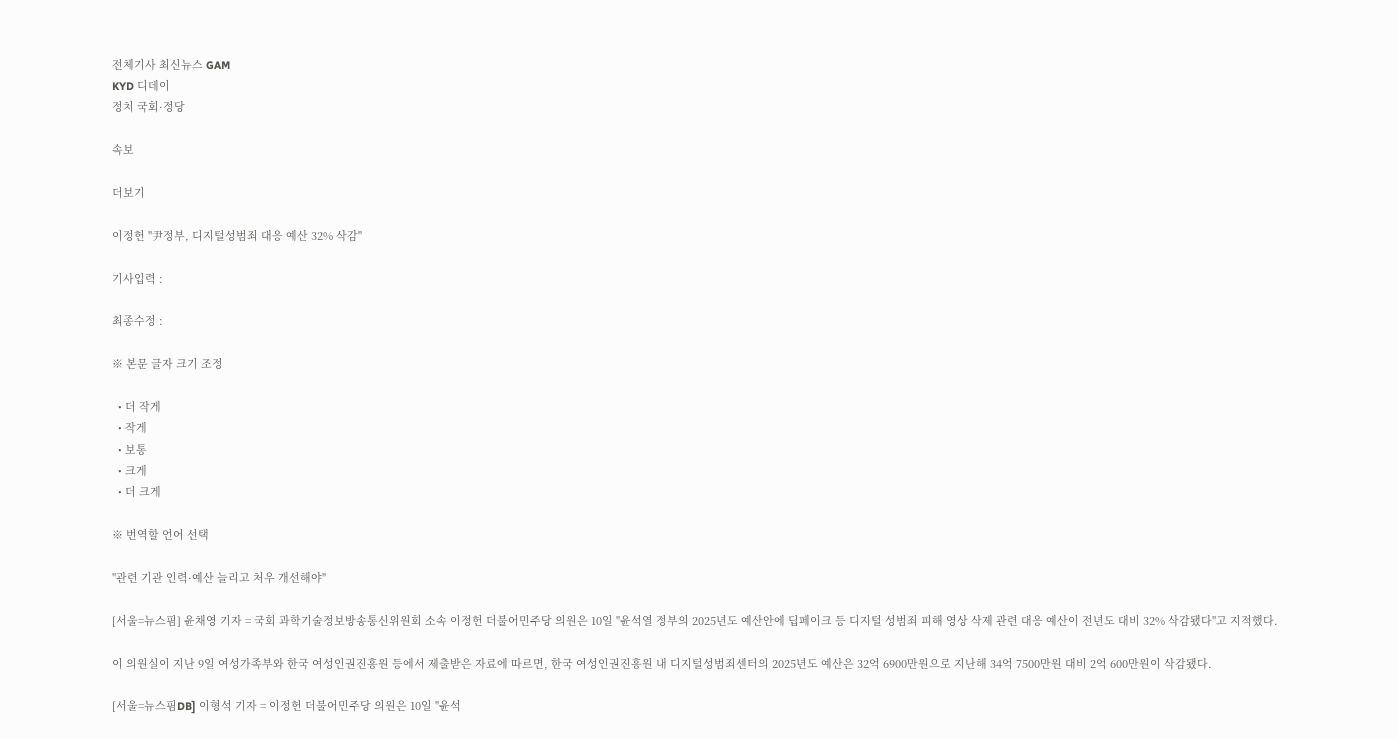전체기사 최신뉴스 GAM
KYD 디데이
정치 국회·정당

속보

더보기

이정헌 "尹정부, 디지털성범죄 대응 예산 32% 삭감"

기사입력 :

최종수정 :

※ 본문 글자 크기 조정

  • 더 작게
  • 작게
  • 보통
  • 크게
  • 더 크게

※ 번역할 언어 선택

"관련 기관 인력·예산 늘리고 처우 개선해야"

[서울=뉴스핌] 윤채영 기자 = 국회 과학기술정보방송통신위원회 소속 이정헌 더불어민주당 의원은 10일 "윤석열 정부의 2025년도 예산안에 딥페이크 등 디지털 성범죄 피해 영상 삭제 관련 대응 예산이 전년도 대비 32% 삭감됐다"고 지적했다.

이 의원실이 지난 9일 여성가족부와 한국 여성인권진흥원 등에서 제출받은 자료에 따르면, 한국 여성인권진흥원 내 디지털성범죄센터의 2025년도 예산은 32억 6900만원으로 지난해 34억 7500만원 대비 2억 600만원이 삭감됐다.

[서울=뉴스핌DB] 이형석 기자 = 이정헌 더불어민주당 의원은 10일 "윤석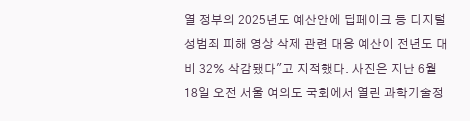열 정부의 2025년도 예산안에 딥페이크 등 디지털 성범죄 피해 영상 삭제 관련 대응 예산이 전년도 대비 32% 삭감됐다"고 지적했다. 사진은 지난 6월 18일 오전 서울 여의도 국회에서 열린 과학기술정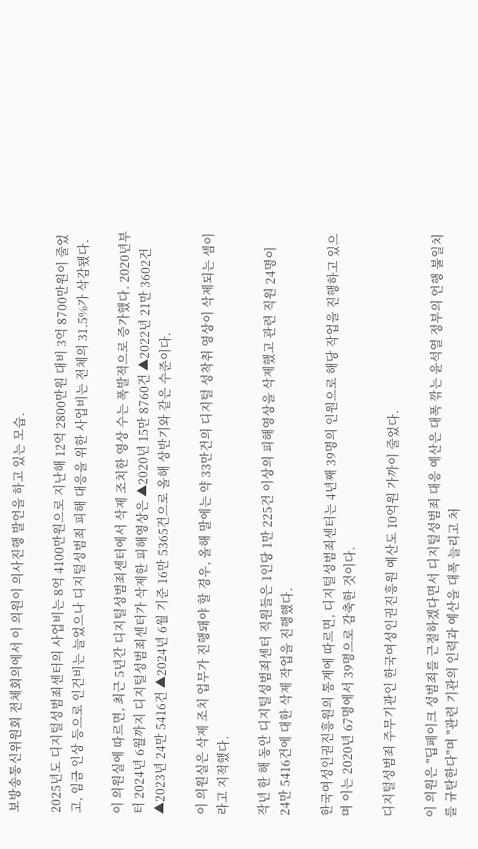보방송통신위원회 전체회의에서 이 의원이 의사진행 발언을 하고 있는 모습.

2025년도 디지털성범죄센터의 사업비는 8억 4100만원으로 지난해 12억 2800만원 대비 3억 8700만원이 줄었고, 임금 인상 등으로 인건비는 늘었으나 디지털성범죄 피해 대응을 위한 사업비는 전체의 31.5%가 삭감됐다.

이 의원실에 따르면, 최근 5년간 디지털성범죄센터에서 삭제 조치한 영상 수는 폭발적으로 증가했다. 2020년부터 2024년 6월까지 디지털성범죄센터가 삭제한 피해영상은 ▲2020년 15만 8760건 ▲2022년 21만 3602건 ▲2023년 24만 5416건 ▲2024년 6월 기준 16만 5365건으로 올해 상반기와 같은 수준이다.

이 의원실은 삭제 조치 업무가 진행돼야 할 경우, 올해 말에는 약 33만건의 디지털 성착취 영상이 삭제되는 셈이라고 지적했다.

작년 한 해 동안 디지털성범죄센터 직원들은 1인당 1만 225건 이상의 피해영상을 삭제했고 관련 직원 24명이 24만 5416건에 대한 삭제 작업을 진행했다.

한국여성인권진흥원의 통계에 따르면, 디지털성범죄센터는 4년째 39명의 인원으로 해당 작업을 진행하고 있으며 이는 2020년 67명에서 39명으로 감축한 것이다.

디지털성범죄 주무기관인 한국여성인권진흥원 예산도 10억원 가까이 줄었다.

이 의원은 "딥페이크 성범죄를 근절하겠다면서 디지털성범죄 대응 예산은 대폭 깎는 윤석열 정부의 언행 불일치를 규탄한다"며 "관련 기관의 인력과 예산을 대폭 늘리고 처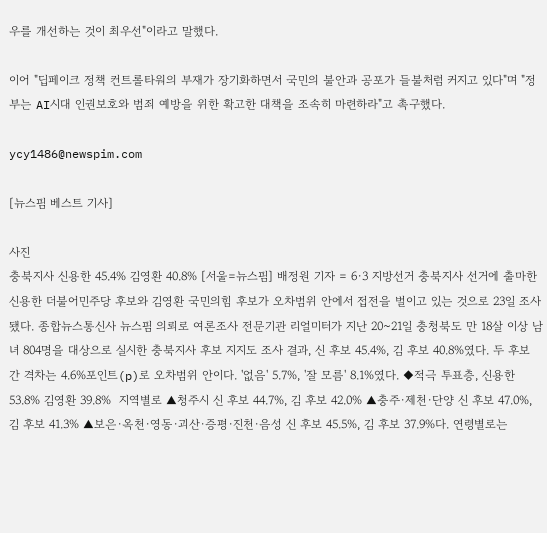우를 개선하는 것이 최우선"이라고 말했다.

이어 "딥페이크 정책 컨트롤타워의 부재가 장기화하면서 국민의 불안과 공포가 들불처럼 커지고 있다"며 "정부는 AI시대 인권보호와 범죄 예방을 위한 확고한 대책을 조속히 마련하라"고 촉구했다.

ycy1486@newspim.com

[뉴스핌 베스트 기사]

사진
충북지사 신용한 45.4% 김영환 40.8% [서울=뉴스핌] 배정원 기자 = 6·3 지방선거 충북지사 선거에 출마한 신용한 더불어민주당 후보와 김영환 국민의힘 후보가 오차범위 안에서 접전을 벌이고 있는 것으로 23일 조사됐다. 종합뉴스통신사 뉴스핌 의뢰로 여론조사 전문기관 리얼미터가 지난 20~21일 충청북도 만 18살 이상 남녀 804명을 대상으로 실시한 충북지사 후보 지지도 조사 결과, 신 후보 45.4%, 김 후보 40.8%였다. 두 후보 간 격차는 4.6%포인트(p)로 오차범위 안이다. '없음' 5.7%, '잘 모름' 8.1%였다. ◆적극 투표층, 신용한 53.8% 김영환 39.8%  지역별로 ▲청주시 신 후보 44.7%, 김 후보 42.0% ▲충주·제천·단양 신 후보 47.0%, 김 후보 41.3% ▲보은·옥천·영동·괴산·증평·진천·음성 신 후보 45.5%, 김 후보 37.9%다. 연령별로는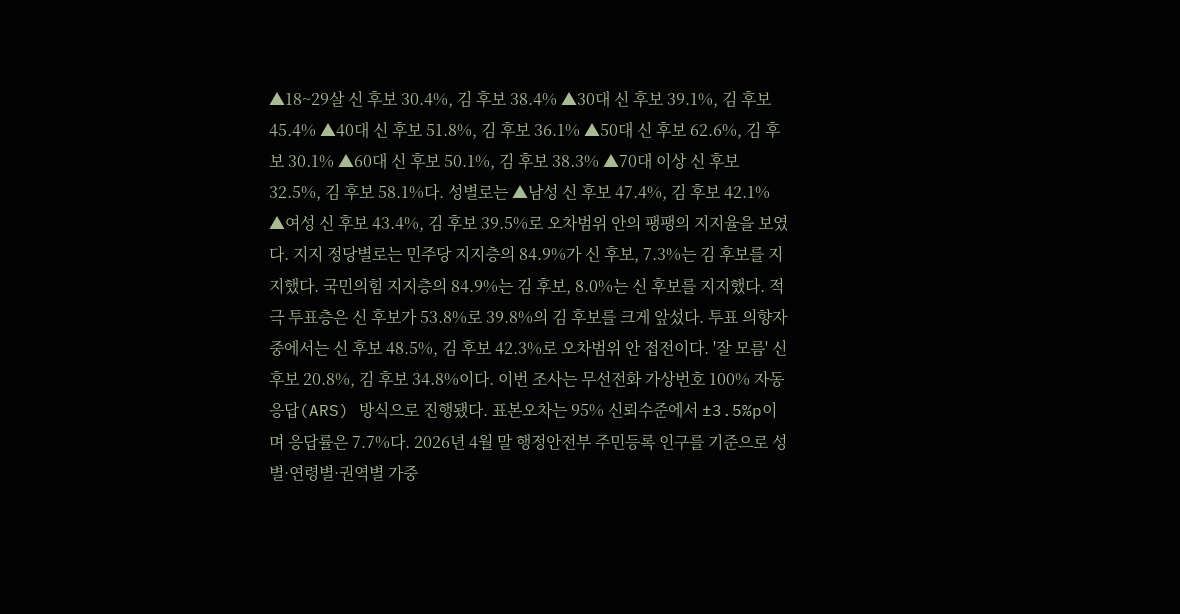▲18~29살 신 후보 30.4%, 김 후보 38.4% ▲30대 신 후보 39.1%, 김 후보 45.4% ▲40대 신 후보 51.8%, 김 후보 36.1% ▲50대 신 후보 62.6%, 김 후보 30.1% ▲60대 신 후보 50.1%, 김 후보 38.3% ▲70대 이상 신 후보 32.5%, 김 후보 58.1%다. 성별로는 ▲남성 신 후보 47.4%, 김 후보 42.1% ▲여성 신 후보 43.4%, 김 후보 39.5%로 오차범위 안의 팽팽의 지지율을 보였다. 지지 정당별로는 민주당 지지층의 84.9%가 신 후보, 7.3%는 김 후보를 지지했다. 국민의힘 지지층의 84.9%는 김 후보, 8.0%는 신 후보를 지지했다. 적극 투표층은 신 후보가 53.8%로 39.8%의 김 후보를 크게 앞섰다. 투표 의향자 중에서는 신 후보 48.5%, 김 후보 42.3%로 오차범위 안 접전이다. '잘 모름' 신 후보 20.8%, 김 후보 34.8%이다. 이번 조사는 무선전화 가상번호 100% 자동응답(ARS) 방식으로 진행됐다. 표본오차는 95% 신뢰수준에서 ±3.5%p이며 응답률은 7.7%다. 2026년 4월 말 행정안전부 주민등록 인구를 기준으로 성별·연령별·권역별 가중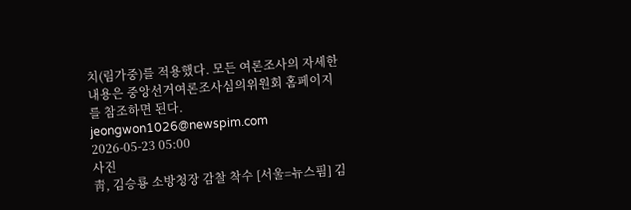치(림가중)를 적용했다. 모든 여론조사의 자세한 내용은 중앙선거여론조사심의위원회 홈페이지를 참조하면 된다. jeongwon1026@newspim.com 2026-05-23 05:00
사진
靑, 김승룡 소방청장 감찰 착수 [서울=뉴스핌] 김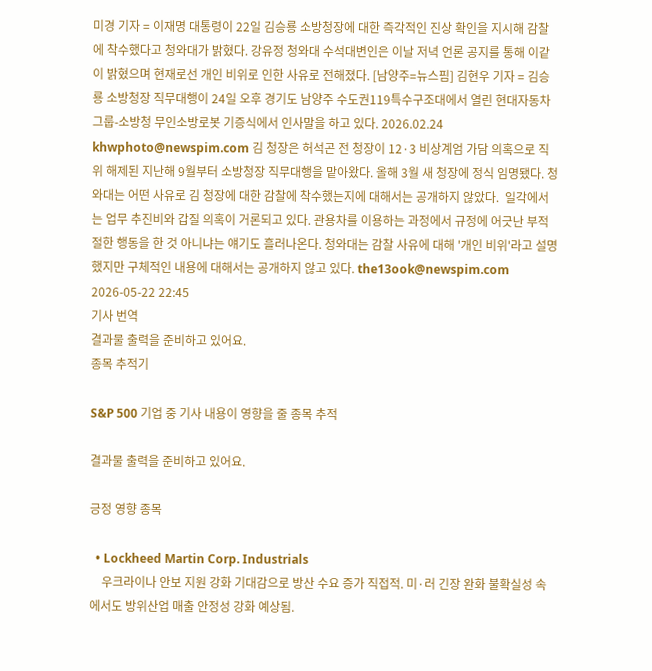미경 기자 = 이재명 대통령이 22일 김승룡 소방청장에 대한 즉각적인 진상 확인을 지시해 감찰에 착수했다고 청와대가 밝혔다. 강유정 청와대 수석대변인은 이날 저녁 언론 공지를 통해 이같이 밝혔으며 현재로선 개인 비위로 인한 사유로 전해졌다. [남양주=뉴스핌] 김현우 기자 = 김승룡 소방청장 직무대행이 24일 오후 경기도 남양주 수도권119특수구조대에서 열린 현대자동차그룹-소방청 무인소방로봇 기증식에서 인사말을 하고 있다. 2026.02.24 khwphoto@newspim.com 김 청장은 허석곤 전 청장이 12·3 비상계엄 가담 의혹으로 직위 해제된 지난해 9월부터 소방청장 직무대행을 맡아왔다. 올해 3월 새 청장에 정식 임명됐다. 청와대는 어떤 사유로 김 청장에 대한 감찰에 착수했는지에 대해서는 공개하지 않았다.  일각에서는 업무 추진비와 갑질 의혹이 거론되고 있다. 관용차를 이용하는 과정에서 규정에 어긋난 부적절한 행동을 한 것 아니냐는 얘기도 흘러나온다. 청와대는 감찰 사유에 대해 '개인 비위'라고 설명했지만 구체적인 내용에 대해서는 공개하지 않고 있다. the13ook@newspim.com 2026-05-22 22:45
기사 번역
결과물 출력을 준비하고 있어요.
종목 추적기

S&P 500 기업 중 기사 내용이 영향을 줄 종목 추적

결과물 출력을 준비하고 있어요.

긍정 영향 종목

  • Lockheed Martin Corp. Industrials
    우크라이나 안보 지원 강화 기대감으로 방산 수요 증가 직접적. 미·러 긴장 완화 불확실성 속에서도 방위산업 매출 안정성 강화 예상됨.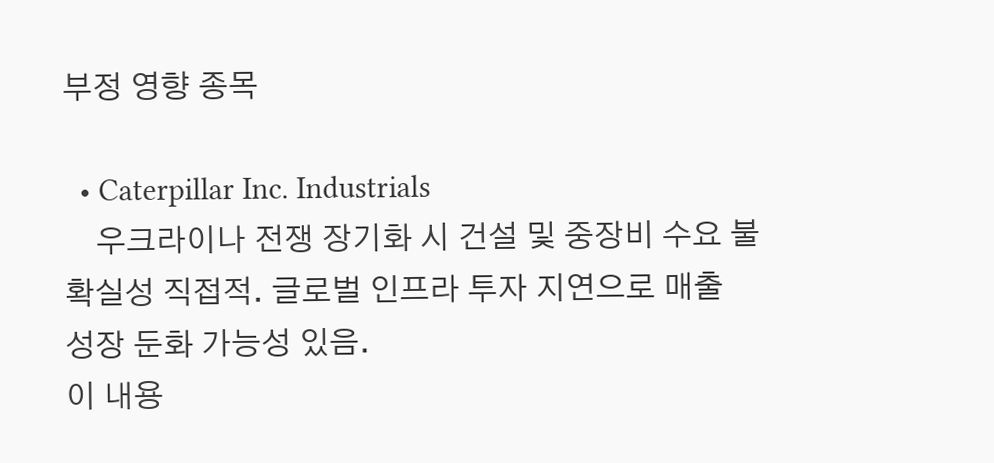부정 영향 종목

  • Caterpillar Inc. Industrials
    우크라이나 전쟁 장기화 시 건설 및 중장비 수요 불확실성 직접적. 글로벌 인프라 투자 지연으로 매출 성장 둔화 가능성 있음.
이 내용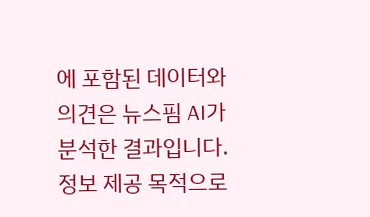에 포함된 데이터와 의견은 뉴스핌 AI가 분석한 결과입니다. 정보 제공 목적으로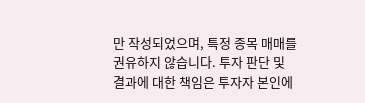만 작성되었으며, 특정 종목 매매를 권유하지 않습니다. 투자 판단 및 결과에 대한 책임은 투자자 본인에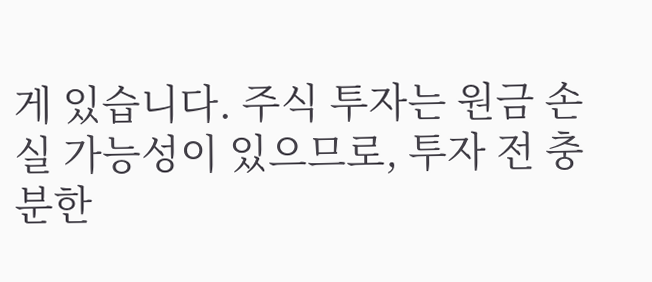게 있습니다. 주식 투자는 원금 손실 가능성이 있으므로, 투자 전 충분한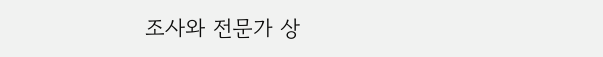조사와 전문가 상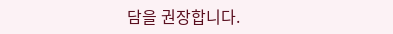담을 권장합니다.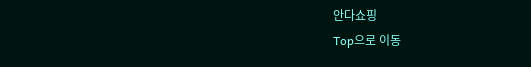안다쇼핑
Top으로 이동